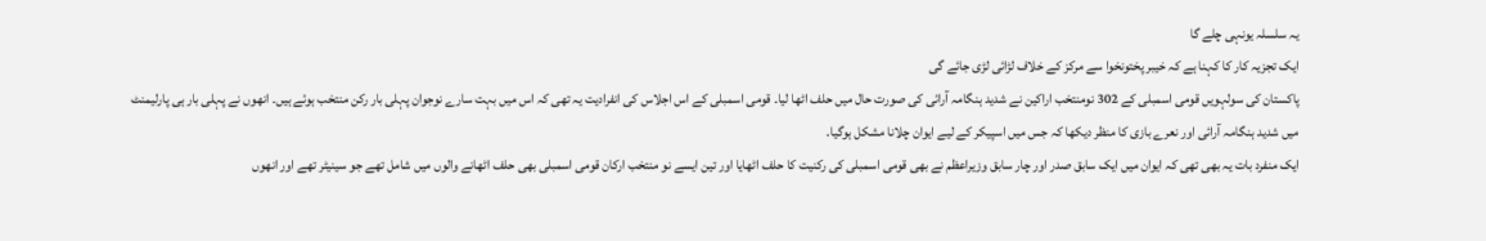یہ سلسلہ یونہی چلے گا
ایک تجزیہ کار کا کہنا ہے کہ خیبر پختونخوا سے مرکز کے خلاف لڑائی لڑی جائے گی
پاکستان کی سولہویں قومی اسمبلی کے 302 نومنتخب اراکین نے شدید ہنگامہ آرائی کی صورت حال میں حلف اٹھا لیا۔ قومی اسمبلی کے اس اجلاس کی انفرادیت یہ تھی کہ اس میں بہت سارے نوجوان پہلی بار رکن منتخب ہوئے ہیں۔ انھوں نے پہلی بار ہی پارلیمنٹ میں شدید ہنگامہ آرائی اور نعرے بازی کا منظر دیکھا کہ جس میں اسپیکر کے لیے ایوان چلانا مشکل ہوگیا۔
ایک منفرد بات یہ بھی تھی کہ ایوان میں ایک سابق صدر اور چار سابق وزیراعظم نے بھی قومی اسمبلی کی رکنیت کا حلف اٹھایا اور تین ایسے نو منتخب ارکان قومی اسمبلی بھی حلف اٹھانے والوں میں شامل تھے جو سینیٹر تھے اور انھوں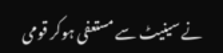نے سینیٹ سے مستعفی ہوکر قومی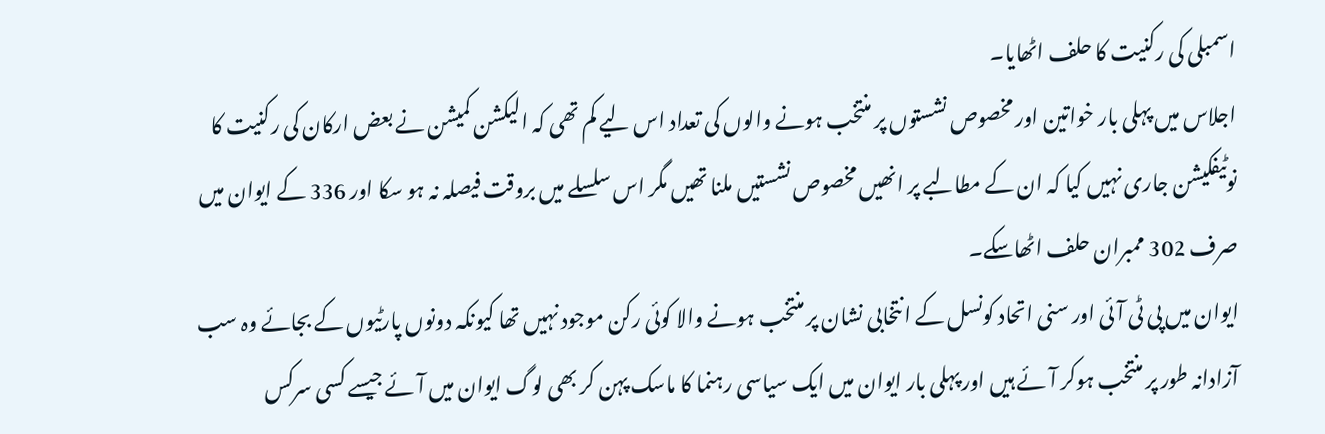اسمبلی کی رکنیت کا حلف اٹھایا۔
اجلاس میں پہلی بار خواتین اور مخصوص نشستوں پر منتخب ہونے والوں کی تعداد اس لیے کم تھی کہ الیکشن کمیشن نے بعض ارکان کی رکنیت کا نوٹیفکیشن جاری نہیں کیا کہ ان کے مطالبے پر انھیں مخصوص نشستیں ملنا تھیں مگر اس سلسلے میں بروقت فیصلہ نہ ہو سکا اور 336 کے ایوان میں صرف 302 ممبران حلف اٹھاسکے۔
ایوان میں پی ٹی آئی اور سنی اتحاد کونسل کے انتخابی نشان پر منتخب ہونے والا کوئی رکن موجود نہیں تھا کیونکہ دونوں پارٹیوں کے بجائے وہ سب آزادانہ طور پر منتخب ہوکر آئے ہیں اور پہلی بار ایوان میں ایک سیاسی رہنما کا ماسک پہن کر بھی لوگ ایوان میں آئے جیسے کسی سرکس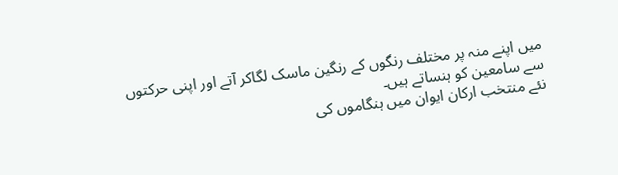میں اپنے منہ پر مختلف رنگوں کے رنگین ماسک لگاکر آتے اور اپنی حرکتوں سے سامعین کو ہنساتے ہیں۔
نئے منتخب ارکان ایوان میں ہنگاموں کی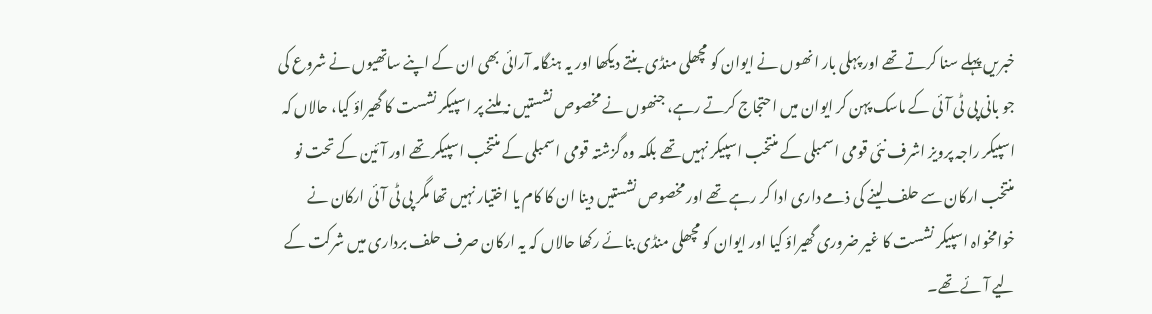خبریں پہلے سنا کرتے تھے اور پہلی بار انھوں نے ایوان کو مچھلی منڈی بنتے دیکھا اور یہ ہنگامہ آرائی بھی ان کے اپنے ساتھیوں نے شروع کی جو بانی پی ٹی آئی کے ماسک پہن کر ایوان میں احتجاج کرتے رہے، جنھوں نے مخصوص نشستیں نہ ملنے پر اسپیکر نشست کا گھیراؤ کیا، حالاں کہ اسپیکر راجہ پرویز اشرف نئی قومی اسمبلی کے منتخب اسپیکر نہیں تھے بلکہ وہ گزشتہ قومی اسمبلی کے منتخب اسپیکر تھے اور آئین کے تحت نو منتخب ارکان سے حلف لینے کی ذمے داری ادا کر رہے تھے اور مخصوص نشستیں دینا ان کا کام یا اختیار نہیں تھا مگر پی ٹی آئی ارکان نے خوامخواہ اسپیکر نشست کا غیر ضروری گھیراؤ کیا اور ایوان کو مچھلی منڈی بنائے رکھا حالاں کہ یہ ارکان صرف حلف برداری میں شرکت کے لیے آئے تھے۔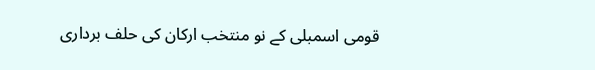قومی اسمبلی کے نو منتخب ارکان کی حلف برداری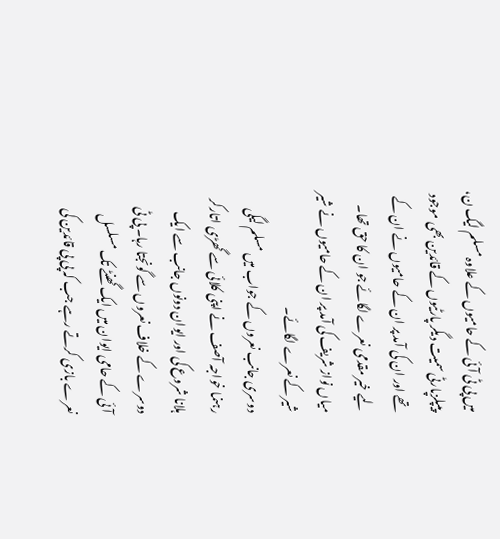میں پی ٹی آئی کے حامیوں کے علاوہ مسلم لیگ ن، پیپلزپارٹی سمیت دیگر پارٹیوں کے قائدین بھی موجود تھے اور ان کی آمد پر ان کے حامیوں نے ان کے لیے خیر مقدمی نعرے لگائے جو ان کا حق تھا۔ میاں نواز شریف کی آمد پر ان کے حامیوں نے شیر شیر کے نعرے لگائے۔
دوسری جانب نعروں کے جواب میں مسلم لیگی رہنما خواجہ آصف نے اپنی کلائی سے گھڑی اتارکر ہلانا شروع کی اور ایوان دونوں جانب سے ایک دوسرے کے خلاف نعروں سے گونجتا رہا۔ پی ٹی آئی کے حامی ایوان میں ایک گھنٹے تک مسلسل نعرے بازی کرتے رہے جب کہ پی پی قائدین کی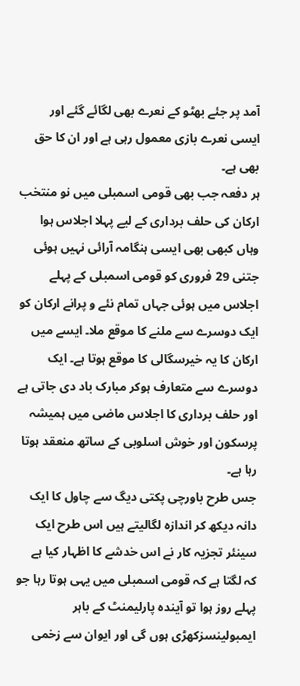آمد پر جئے بھٹو کے نعرے بھی لگائے گئے اور ایسی نعرے بازی معمول رہی ہے اور ان کا حق بھی ہے۔
ہر دفعہ جب بھی قومی اسمبلی میں نو منتخب ارکان کی حلف برداری کے لیے پہلا اجلاس ہوا وہاں کبھی بھی ایسی ہنگامہ آرائی نہیں ہوئی جتنی 29 فروری کو قومی اسمبلی کے پہلے اجلاس میں ہوئی جہاں تمام نئے و پرانے ارکان کو ایک دوسرے سے ملنے کا موقع ملا۔ ایسے میں ارکان کا یہ خیرسگالی کا موقع ہوتا ہے۔ ایک دوسرے سے متعارف ہوکر مبارک باد دی جاتی ہے اور حلف برداری کا اجلاس ماضی میں ہمیشہ پرسکون اور خوش اسلوبی کے ساتھ منعقد ہوتا رہا ہے۔
جس طرح باورچی پکتی دیگ سے چاول کا ایک دانہ دیکھ کر اندازہ لگالیتے ہیں اس طرح ایک سینئر تجزیہ کار نے اس خدشے کا اظہار کیا ہے کہ لگتا ہے کہ قومی اسمبلی میں یہی ہوتا رہا جو پہلے روز ہوا تو آیندہ پارلیمنٹ کے باہر ایمبولینسزکھڑی ہوں گی اور ایوان سے زخمی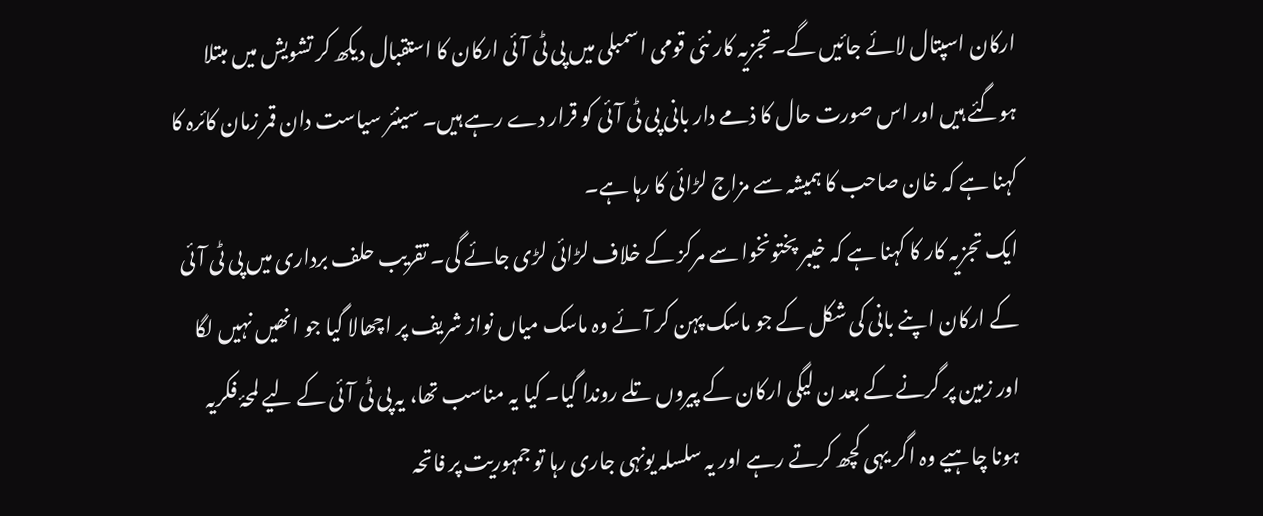ارکان اسپتال لائے جائیں گے۔تجزیہ کار نئی قومی اسمبلی میں پی ٹی آئی ارکان کا استقبال دیکھ کر تشویش میں مبتلا ہوگئے ہیں اور اس صورت حال کا ذمے دار بانی پی ٹی آئی کو قرار دے رہے ہیں۔ سینئر سیاست دان قمر زمان کائرہ کا کہنا ہے کہ خان صاحب کا ہمیشہ سے مزاج لڑائی کا رہا ہے۔
ایک تجزیہ کار کا کہنا ہے کہ خیبر پختونخوا سے مرکز کے خلاف لڑائی لڑی جائے گی۔ تقریب حلف برداری میں پی ٹی آئی کے ارکان اپنے بانی کی شکل کے جو ماسک پہن کر آئے وہ ماسک میاں نواز شریف پر اچھالا گیا جو انھیں نہیں لگا اور زمین پر گرنے کے بعد ن لیگی ارکان کے پیروں تلے روندا گیا۔ کیا یہ مناسب تھا، یہ پی ٹی آئی کے لیے لمحۂ فکریہ ہونا چاہیے وہ اگر یہی کچھ کرتے رہے اور یہ سلسلہ یونہی جاری رہا تو جمہوریت پر فاتحہ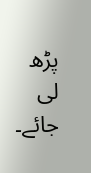پڑھ لی جائے۔